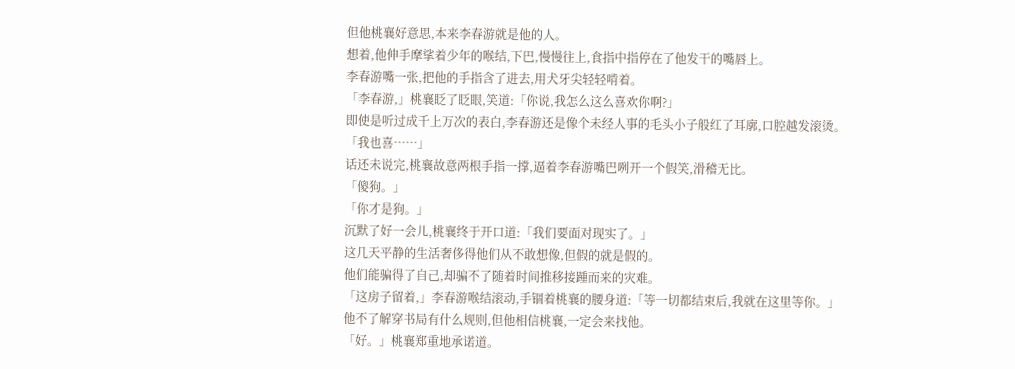但他桃襄好意思,本来李春游就是他的人。
想着,他伸手摩挲着少年的喉结,下巴,慢慢往上,食指中指停在了他发干的嘴唇上。
李春游嘴一张,把他的手指含了进去,用犬牙尖轻轻啃着。
「李春游,」桃襄眨了眨眼,笑道:「你说,我怎么这么喜欢你啊?」
即使是听过成千上万次的表白,李春游还是像个未经人事的毛头小子般红了耳廓,口腔越发滚烫。
「我也喜……」
话还未说完,桃襄故意两根手指一撑,逼着李春游嘴巴咧开一个假笑,滑稽无比。
「傻狗。」
「你才是狗。」
沉默了好一会儿,桃襄终于开口道:「我们要面对现实了。」
这几天平静的生活奢侈得他们从不敢想像,但假的就是假的。
他们能骗得了自己,却骗不了随着时间推移接踵而来的灾难。
「这房子留着,」李春游喉结滚动,手锢着桃襄的腰身道:「等一切都结束后,我就在这里等你。」
他不了解穿书局有什么规则,但他相信桃襄,一定会来找他。
「好。」桃襄郑重地承诺道。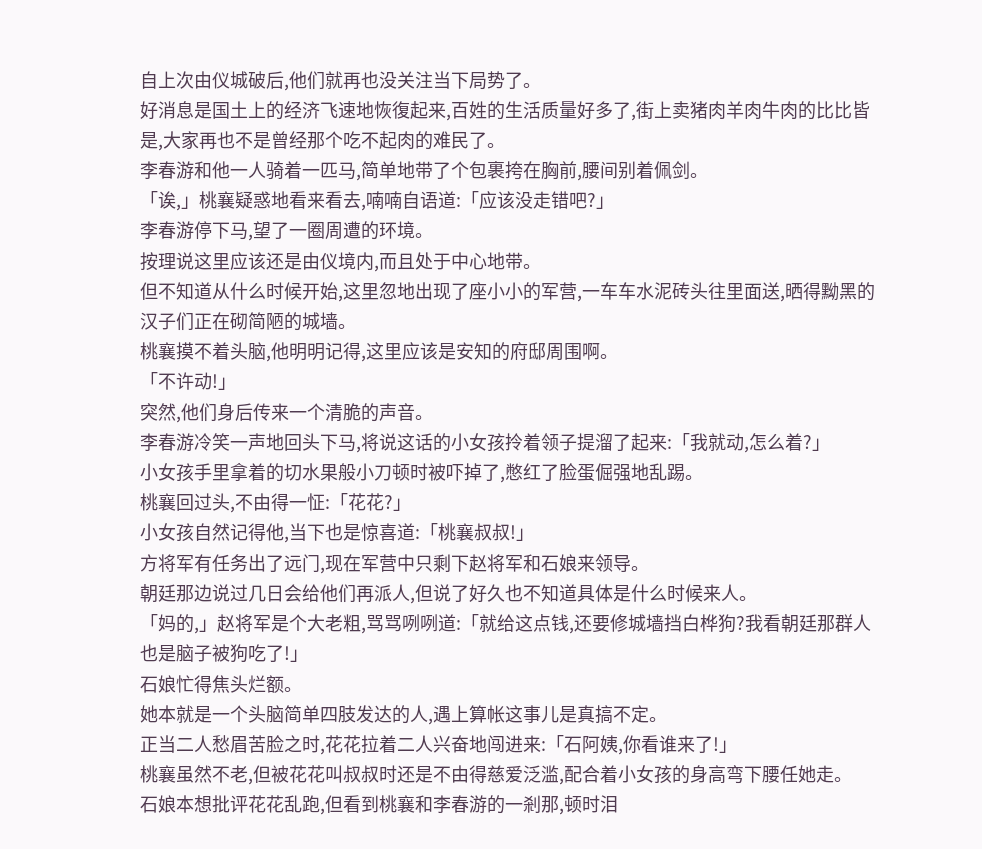自上次由仪城破后,他们就再也没关注当下局势了。
好消息是国土上的经济飞速地恢復起来,百姓的生活质量好多了,街上卖猪肉羊肉牛肉的比比皆是,大家再也不是曾经那个吃不起肉的难民了。
李春游和他一人骑着一匹马,简单地带了个包裹挎在胸前,腰间别着佩剑。
「诶,」桃襄疑惑地看来看去,喃喃自语道:「应该没走错吧?」
李春游停下马,望了一圈周遭的环境。
按理说这里应该还是由仪境内,而且处于中心地带。
但不知道从什么时候开始,这里忽地出现了座小小的军营,一车车水泥砖头往里面送,晒得黝黑的汉子们正在砌简陋的城墙。
桃襄摸不着头脑,他明明记得,这里应该是安知的府邸周围啊。
「不许动!」
突然,他们身后传来一个清脆的声音。
李春游冷笑一声地回头下马,将说这话的小女孩拎着领子提溜了起来:「我就动,怎么着?」
小女孩手里拿着的切水果般小刀顿时被吓掉了,憋红了脸蛋倔强地乱踢。
桃襄回过头,不由得一怔:「花花?」
小女孩自然记得他,当下也是惊喜道:「桃襄叔叔!」
方将军有任务出了远门,现在军营中只剩下赵将军和石娘来领导。
朝廷那边说过几日会给他们再派人,但说了好久也不知道具体是什么时候来人。
「妈的,」赵将军是个大老粗,骂骂咧咧道:「就给这点钱,还要修城墙挡白桦狗?我看朝廷那群人也是脑子被狗吃了!」
石娘忙得焦头烂额。
她本就是一个头脑简单四肢发达的人,遇上算帐这事儿是真搞不定。
正当二人愁眉苦脸之时,花花拉着二人兴奋地闯进来:「石阿姨,你看谁来了!」
桃襄虽然不老,但被花花叫叔叔时还是不由得慈爱泛滥,配合着小女孩的身高弯下腰任她走。
石娘本想批评花花乱跑,但看到桃襄和李春游的一剎那,顿时泪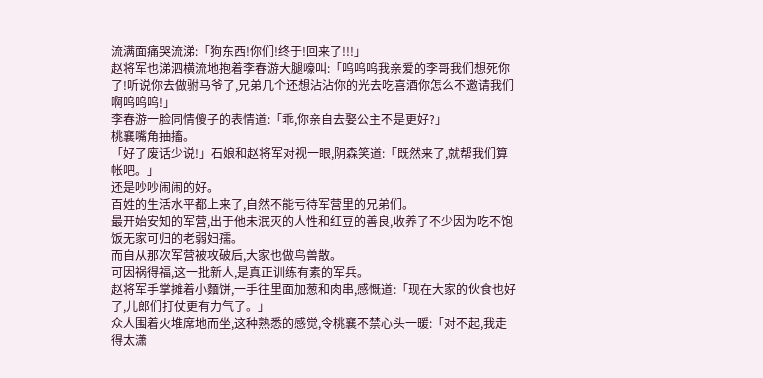流满面痛哭流涕:「狗东西!你们!终于!回来了!!!」
赵将军也涕泗横流地抱着李春游大腿嚎叫:「呜呜呜我亲爱的李哥我们想死你了!听说你去做驸马爷了,兄弟几个还想沾沾你的光去吃喜酒你怎么不邀请我们啊呜呜呜!」
李春游一脸同情傻子的表情道:「乖,你亲自去娶公主不是更好?」
桃襄嘴角抽搐。
「好了废话少说!」石娘和赵将军对视一眼,阴森笑道:「既然来了,就帮我们算帐吧。」
还是吵吵闹闹的好。
百姓的生活水平都上来了,自然不能亏待军营里的兄弟们。
最开始安知的军营,出于他未泯灭的人性和红豆的善良,收养了不少因为吃不饱饭无家可归的老弱妇孺。
而自从那次军营被攻破后,大家也做鸟兽散。
可因祸得福,这一批新人,是真正训练有素的军兵。
赵将军手掌摊着小麵饼,一手往里面加葱和肉串,感慨道:「现在大家的伙食也好了,儿郎们打仗更有力气了。」
众人围着火堆席地而坐,这种熟悉的感觉,令桃襄不禁心头一暖:「对不起,我走得太潇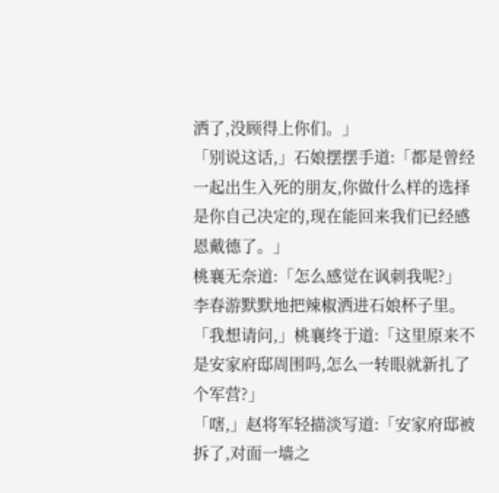洒了,没顾得上你们。」
「别说这话,」石娘摆摆手道:「都是曾经一起出生入死的朋友,你做什么样的选择是你自己决定的,现在能回来我们已经感恩戴德了。」
桃襄无奈道:「怎么感觉在讽刺我呢?」
李春游默默地把辣椒洒进石娘杯子里。
「我想请问,」桃襄终于道:「这里原来不是安家府邸周围吗,怎么一转眼就新扎了个军营?」
「嗐,」赵将军轻描淡写道:「安家府邸被拆了,对面一墙之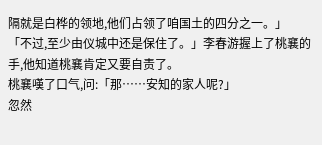隔就是白桦的领地,他们占领了咱国土的四分之一。」
「不过,至少由仪城中还是保住了。」李春游握上了桃襄的手,他知道桃襄肯定又要自责了。
桃襄嘆了口气,问:「那……安知的家人呢?」
忽然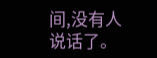间,没有人说话了。